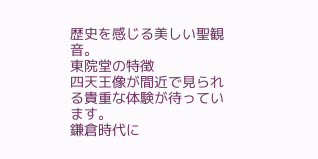歴史を感じる美しい聖観音。
東院堂の特徴
四天王像が間近で見られる貴重な体験が待っています。
鎌倉時代に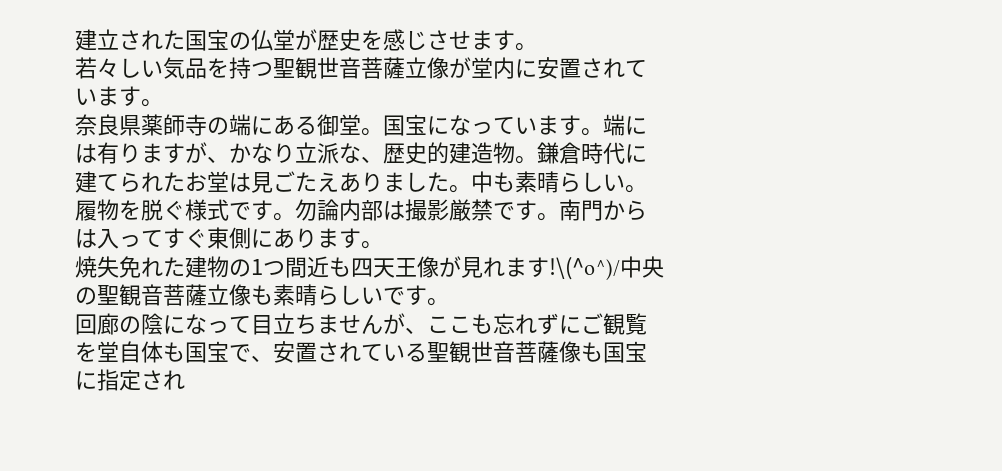建立された国宝の仏堂が歴史を感じさせます。
若々しい気品を持つ聖観世音菩薩立像が堂内に安置されています。
奈良県薬師寺の端にある御堂。国宝になっています。端には有りますが、かなり立派な、歴史的建造物。鎌倉時代に建てられたお堂は見ごたえありました。中も素晴らしい。履物を脱ぐ様式です。勿論内部は撮影厳禁です。南門からは入ってすぐ東側にあります。
焼失免れた建物の1つ間近も四天王像が見れます!\(^o^)/中央の聖観音菩薩立像も素晴らしいです。
回廊の陰になって目立ちませんが、ここも忘れずにご観覧を堂自体も国宝で、安置されている聖観世音菩薩像も国宝に指定され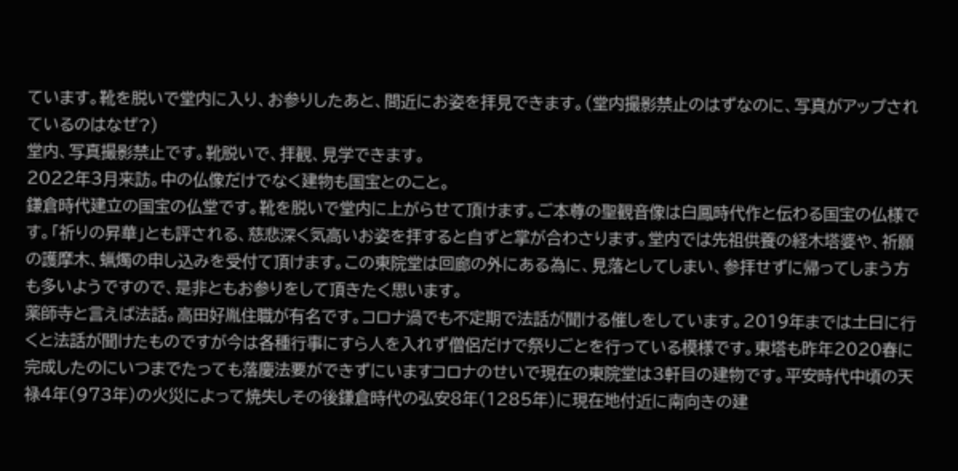ています。靴を脱いで堂内に入り、お参りしたあと、間近にお姿を拝見できます。(堂内撮影禁止のはずなのに、写真がアップされているのはなぜ?)
堂内、写真撮影禁止です。靴脱いで、拝観、見学できます。
2022年3月来訪。中の仏像だけでなく建物も国宝とのこと。
鎌倉時代建立の国宝の仏堂です。靴を脱いで堂内に上がらせて頂けます。ご本尊の聖観音像は白鳳時代作と伝わる国宝の仏様です。「祈りの昇華」とも評される、慈悲深く気高いお姿を拝すると自ずと掌が合わさります。堂内では先祖供養の経木塔婆や、祈願の護摩木、蝋燭の申し込みを受付て頂けます。この東院堂は回廊の外にある為に、見落としてしまい、参拝せずに帰ってしまう方も多いようですので、是非ともお参りをして頂きたく思います。
薬師寺と言えば法話。高田好胤住職が有名です。コロナ渦でも不定期で法話が聞ける催しをしています。2019年までは土日に行くと法話が聞けたものですが今は各種行事にすら人を入れず僧侶だけで祭りごとを行っている模様です。東塔も昨年2020春に完成したのにいつまでたっても落慶法要ができずにいますコロナのせいで現在の東院堂は3軒目の建物です。平安時代中頃の天禄4年(973年)の火災によって焼失しその後鎌倉時代の弘安8年(1285年)に現在地付近に南向きの建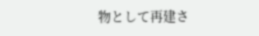物として再建さ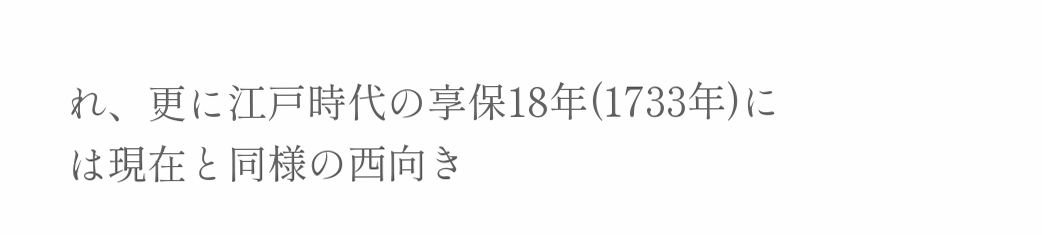れ、更に江戸時代の享保18年(1733年)には現在と同様の西向き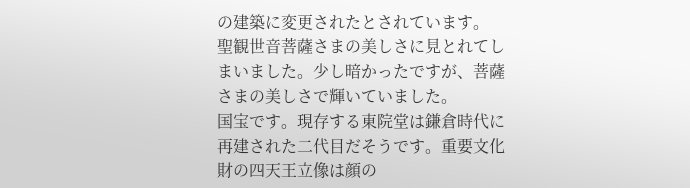の建築に変更されたとされています。
聖観世音菩薩さまの美しさに見とれてしまいました。少し暗かったですが、菩薩さまの美しさで輝いていました。
国宝です。現存する東院堂は鎌倉時代に再建された二代目だそうです。重要文化財の四天王立像は顔の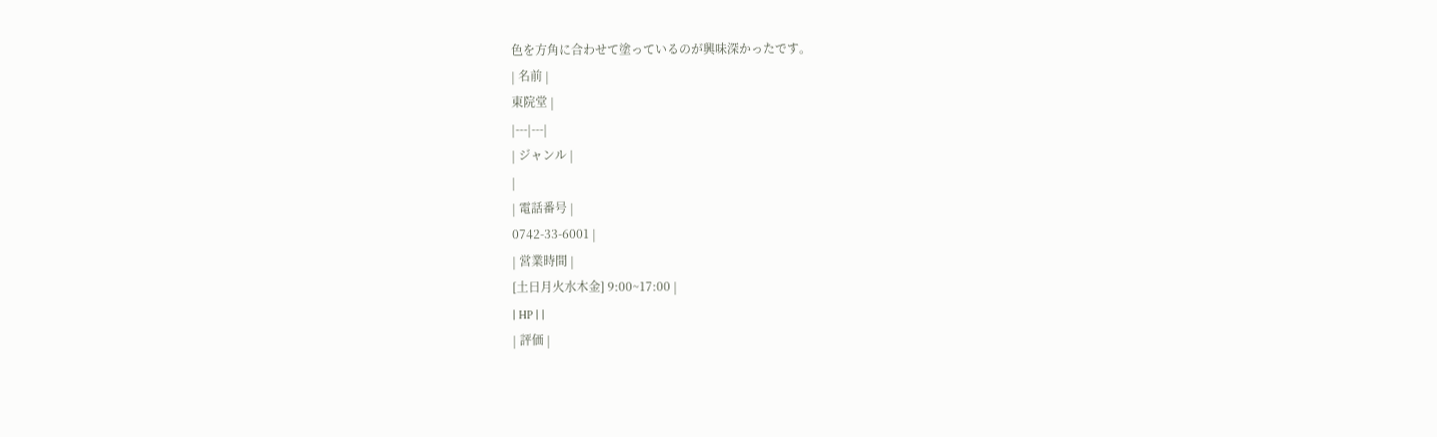色を方角に合わせて塗っているのが興味深かったです。
| 名前 |
東院堂 |
|---|---|
| ジャンル |
|
| 電話番号 |
0742-33-6001 |
| 営業時間 |
[土日月火水木金] 9:00~17:00 |
| HP | |
| 評価 |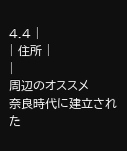4.4 |
| 住所 |
|
周辺のオススメ
奈良時代に建立された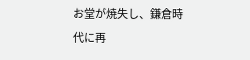お堂が焼失し、鎌倉時代に再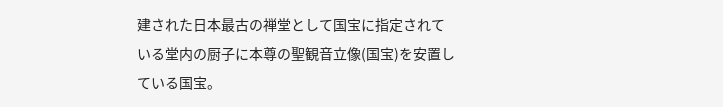建された日本最古の禅堂として国宝に指定されている堂内の厨子に本尊の聖観音立像(国宝)を安置している国宝。